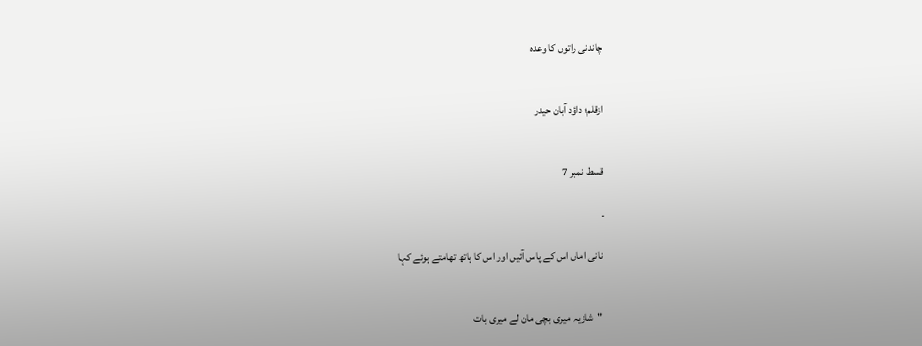چاندنی راتوں کا وعدہ


ازقلم؛ داؤد آبان حیدر


قسط نمبر 7

۔

 نانی اماں اس کے پاس آئیں اور اس کا ہاتھ تھامتے ہوئے کہا


 "شازیہ میری بچی مان لے میری بات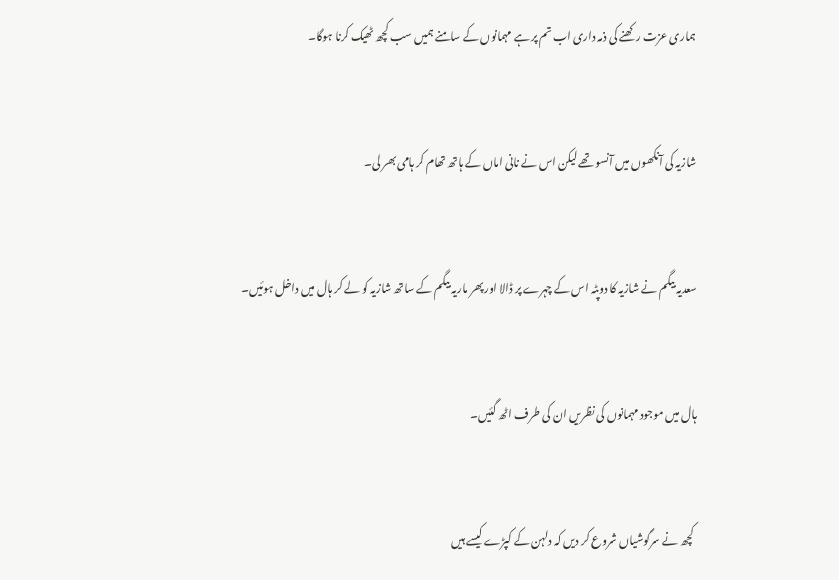ہماری عزت رکھنے کی ذمہ داری اب تم پر ہے مہمانوں کے سامنے ہمیں سب کچھ ٹھیک کرنا ہوگا۔


شازیہ کی آنکھوں میں آنسو تھے لیکن اس نے نانی اماں کے ہاتھ تھام کر ہامی بھر لی۔


سعدیہ بیگم نے شازیہ کا دوپٹہ اس کے چہرے پر ڈالا اور پھر ماریہ بیگم کے ساتھ شازیہ کو لے کر ہال میں داخل ہوئیں۔


ہال میں موجود مہمانوں کی نظریں ان کی طرف اٹھ گئیں۔


 کچھ نے سرگوشیاں شروع کر دیں کہ دلہن کے کپڑے کیسے ہیں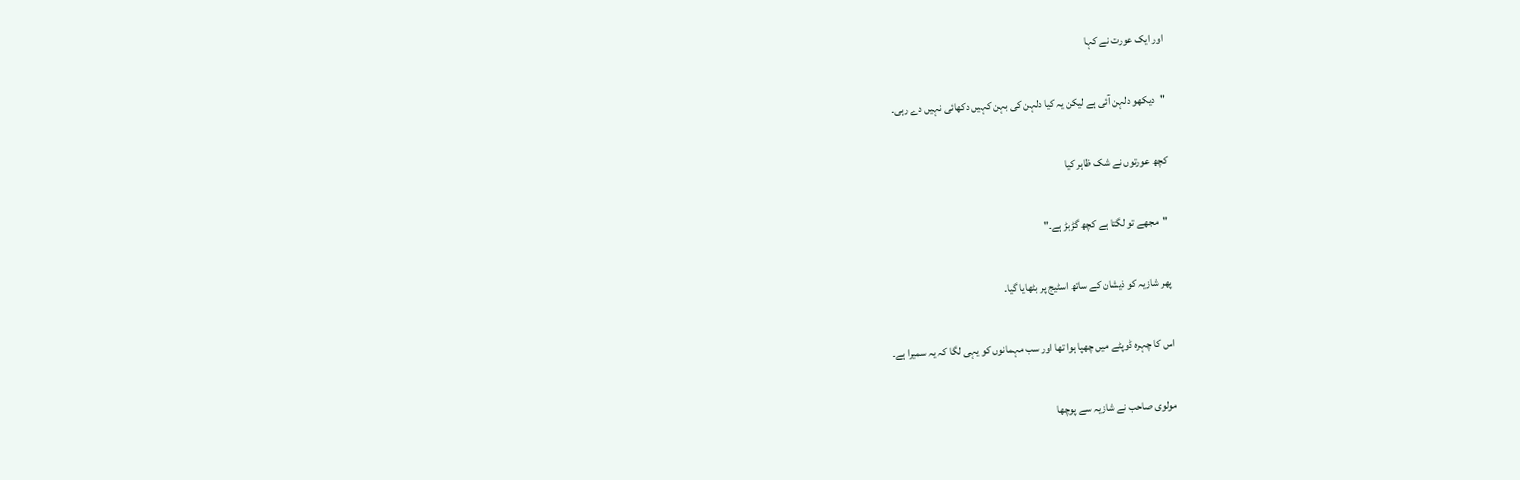اور ایک عورت نے کہا


"دیکھو دلہن آئی ہے لیکن یہ کیا دلہن کی بہن کہیں دکھائی نہیں دے رہی۔


کچھ عورتوں نے شک ظاہر کیا


 "مجھے تو لگتا ہے کچھ گڑبڑ ہے۔"


پھر شازیہ کو ذیشان کے ساتھ اسٹیج پر بٹھایا گیا۔


اس کا چہرہ ڈوپٹے میں چھپا ہوا تھا اور سب مہمانوں کو یہی لگا کہ یہ سمیرا ہے۔


مولوی صاحب نے شازیہ سے پوچھا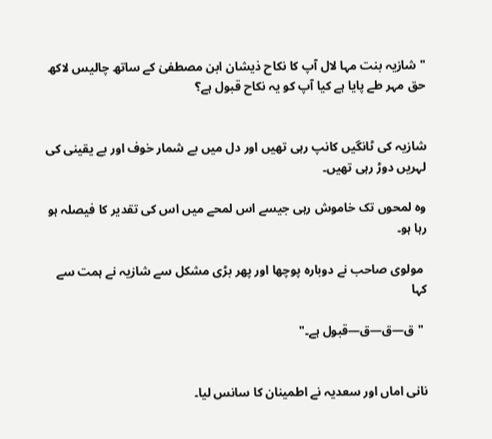"شازیہ بنت مہا لال آپ کا نکاح ذیشان ابن مصطفیٰ کے ساتھ چالیس لاکھ حق مہر طے پایا ہے کیا آپ کو یہ نکاح قبول ہے؟


شازیہ کی ٹانگیں کانپ رہی تھیں اور دل میں بے شمار خوف اور بے یقینی کی لہریں دوڑ رہی تھیں۔

وہ لمحوں تک خاموش رہی جیسے اس لمحے میں اس کی تقدیر کا فیصلہ ہو رہا ہو۔

 مولوی صاحب نے دوبارہ پوچھا اور پھر بڑی مشکل سے شازیہ نے ہمت سے کہا

 "ق—ق—ق—قبول ہے۔"


نانی اماں اور سعدیہ نے اطمینان کا سانس لیا۔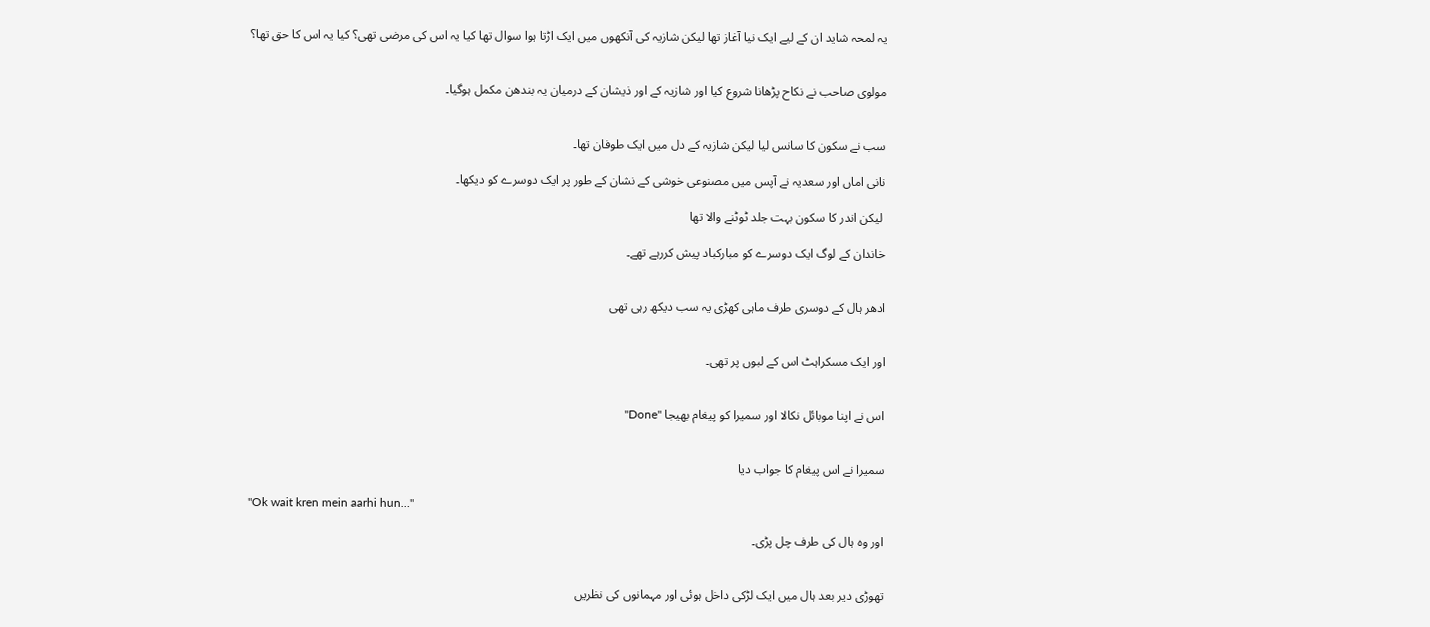یہ لمحہ شاید ان کے لیے ایک نیا آغاز تھا لیکن شازیہ کی آنکھوں میں ایک اڑتا ہوا سوال تھا کیا یہ اس کی مرضی تھی؟ کیا یہ اس کا حق تھا؟


مولوی صاحب نے نکاح پڑھانا شروع کیا اور شازیہ کے اور ذیشان کے درمیان یہ بندھن مکمل ہوگیا۔


سب نے سکون کا سانس لیا لیکن شازیہ کے دل میں ایک طوفان تھا۔

نانی اماں اور سعدیہ نے آپس میں مصنوعی خوشی کے نشان کے طور پر ایک دوسرے کو دیکھا۔

 لیکن اندر کا سکون بہت جلد ٹوٹنے والا تھا

خاندان کے لوگ ایک دوسرے کو مبارکباد پیش کررہے تھے۔


ادھر ہال کے دوسری طرف ماہی کھڑی یہ سب دیکھ رہی تھی


اور ایک مسکراہٹ اس کے لبوں پر تھی۔


اس نے اپنا موبائل نکالا اور سمیرا کو پیغام بھیجا "Done"


سمیرا نے اس پیغام کا جواب دیا

"Ok wait kren mein aarhi hun…"

اور وہ ہال کی طرف چل پڑی۔


تھوڑی دیر بعد ہال میں ایک لڑکی داخل ہوئی اور مہمانوں کی نظریں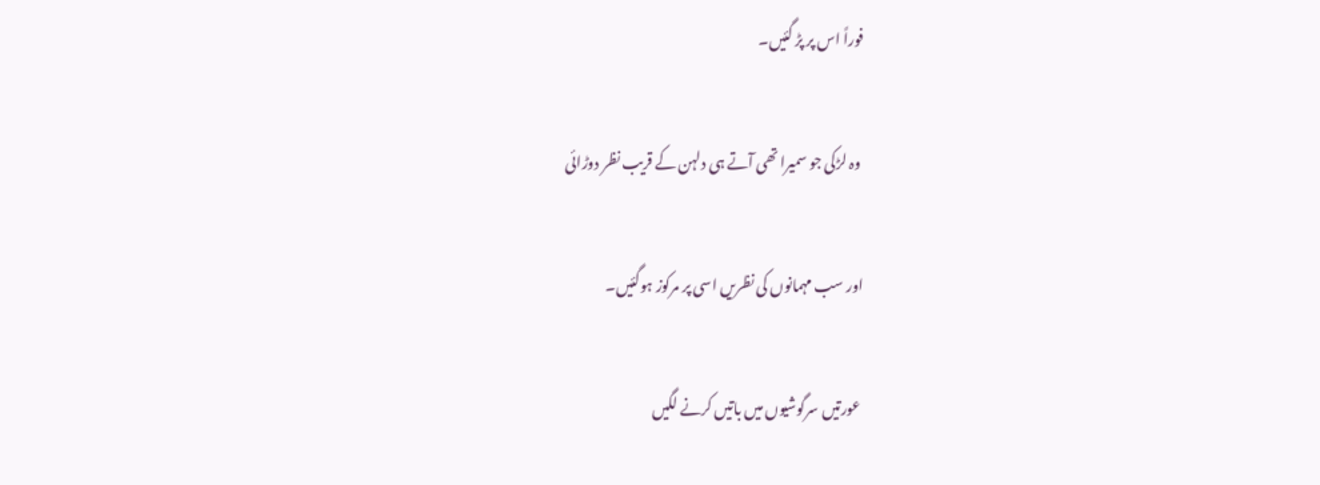فوراً اس پر پڑ گئیں۔


 وہ لڑکی جو سمیرا تھی آتے ہی دلہن کے قریب نظر دوڑائی


اور سب مہمانوں کی نظریں اسی پر مرکوز ہوگئیں۔


 عورتیں سرگوشیوں میں باتیں کرنے لگیں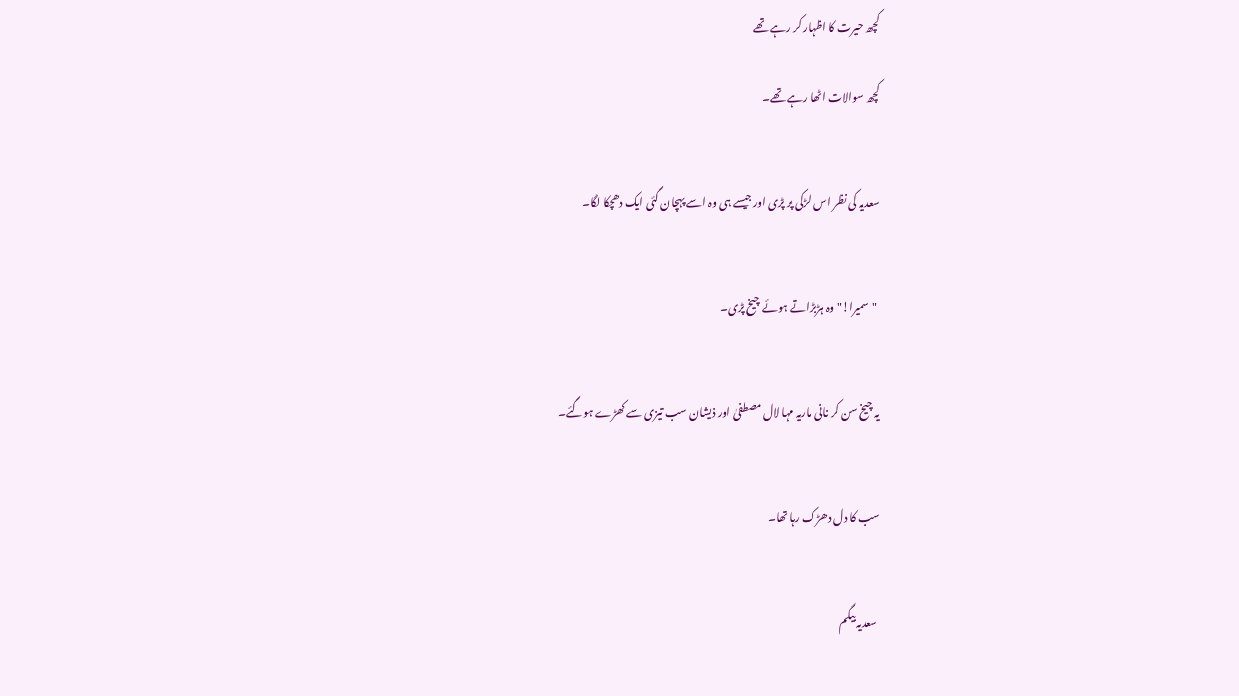کچھ حیرت کا اظہار کر رہے تھے

کچھ سوالات اٹھا رہے تھے۔


سعدیہ کی نظر اس لڑکی پر پڑی اور جیسے ہی وہ اسے پہچان گئی ایک دھچکا لگا۔


 "سمیرا!" وہ ہڑبڑاتے ہوئے چیخ پڑی۔


یہ چیخ سن کر نانی ماریہ مہا لال مصطفیٰ اور ذیشان سب تیزی سے کھڑے ہوگئے۔


سب کا دل دھڑک رہا تھا۔


 سعدیہ بیگم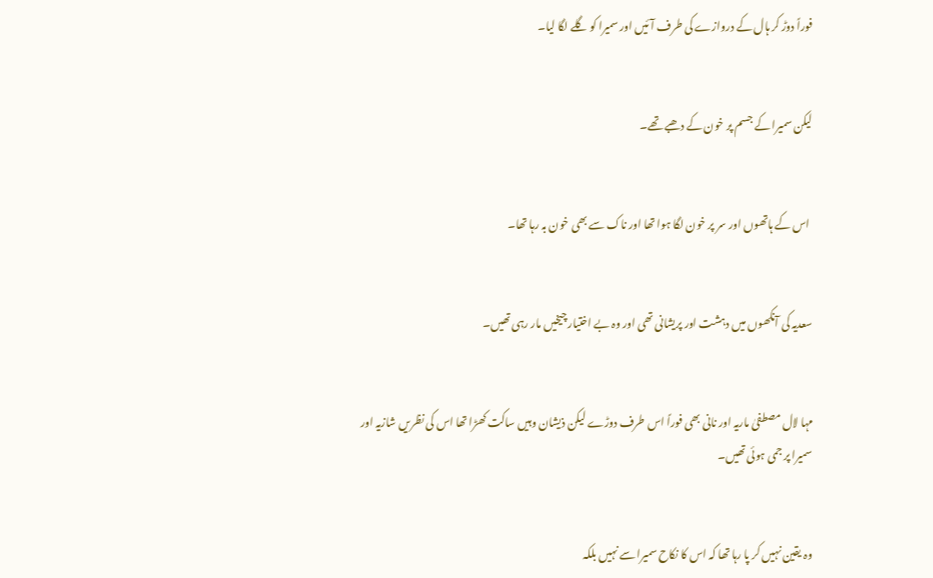فوراً دوڑ کر ہال کے دروازے کی طرف آئیں اور سمیرا کو گلے لگا لیا۔


لیکن سمیرا کے جسم پر خون کے دھبے تھے۔


 اس کے ہاتھوں اور سر پر خون لگا ہوا تھا اور ناک سے بھی خون بہ رہا تھا۔


سعدیہ کی آنکھوں میں دہشت اور پریشانی تھی اور وہ بے اختیار چیخیں مار رہی تھیں۔


مہا لال مصطفیٰ ماریہ اور نانی بھی فوراً اس طرف دوڑے لیکن ذیشان وہیں ساکت کھڑا تھا اس کی نظریں شازیہ اور سمیرا پر جمی ہوئی تھیں۔


وہ یقین نہیں کر پا رہا تھا کہ اس کا نکاح سمیرا سے نہیں بلکہ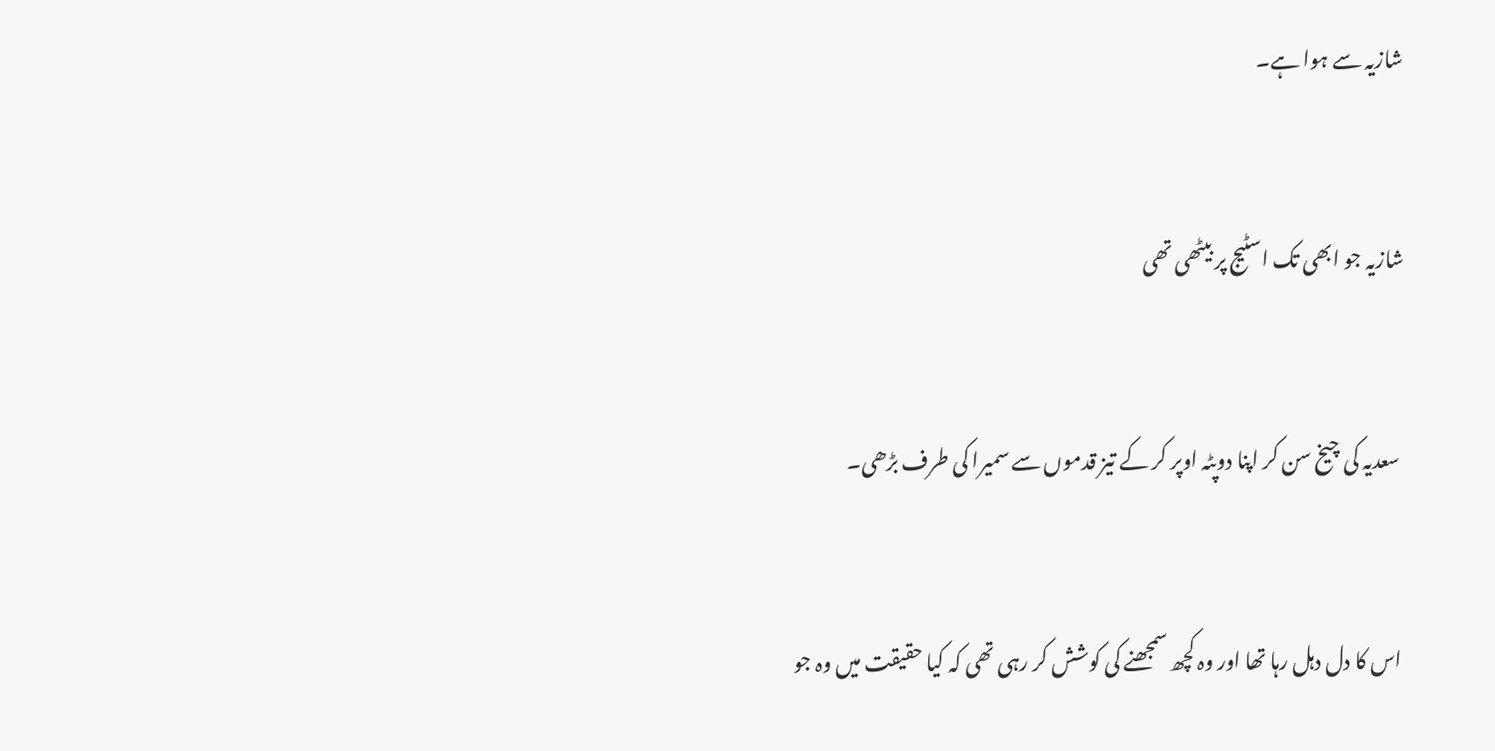شازیہ سے ہوا ہے۔


شازیہ جو ابھی تک اسٹیج پر بیٹھی تھی


 سعدیہ کی چیخ سن کر اپنا دوپٹہ اوپر کر کے تیز قدموں سے سمیرا کی طرف بڑھی۔


 اس کا دل دہل رہا تھا اور وہ کچھ سمجھنے کی کوشش کر رہی تھی کہ کیا حقیقت میں وہ جو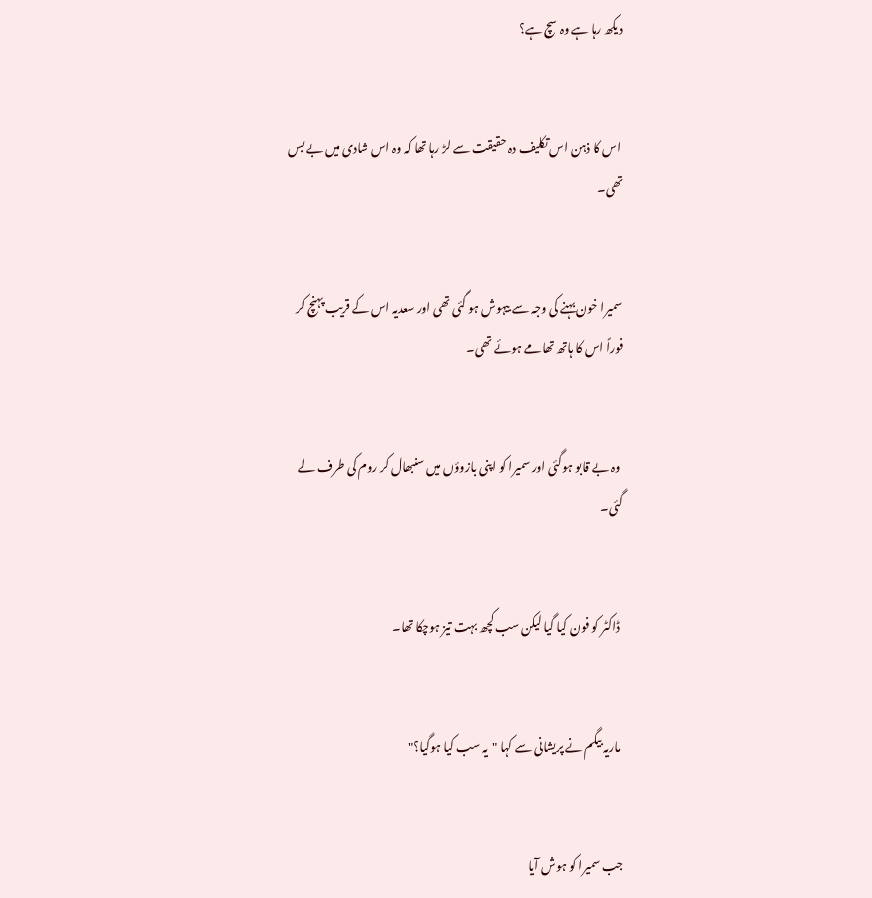دیکھ رہا ہے وہ سچ ہے؟


 اس کا ذہن اس تکلیف دہ حقیقت سے لڑ رہا تھا کہ وہ اس شادی میں بے بس تھی۔


سمیرا خون بہنے کی وجہ سے بیہوش ہو گئی تھی اور سعدیہ اس کے قریب پہنچ کر فوراً اس کا ہاتھ تھامے ہوئے تھی۔


 وہ بے قابو ہوگئی اور سمیرا کو اپنی بازوؤں میں سنبھال کر روم کی طرف لے گئی۔


 ڈاکٹر کو فون کیا گیا لیکن سب کچھ بہت تیز ہوچکا تھا۔


 ماریہ بیگم نے پریشانی سے کہا "یہ سب کیا ہوگیا؟"


جب سمیرا کو ہوش آیا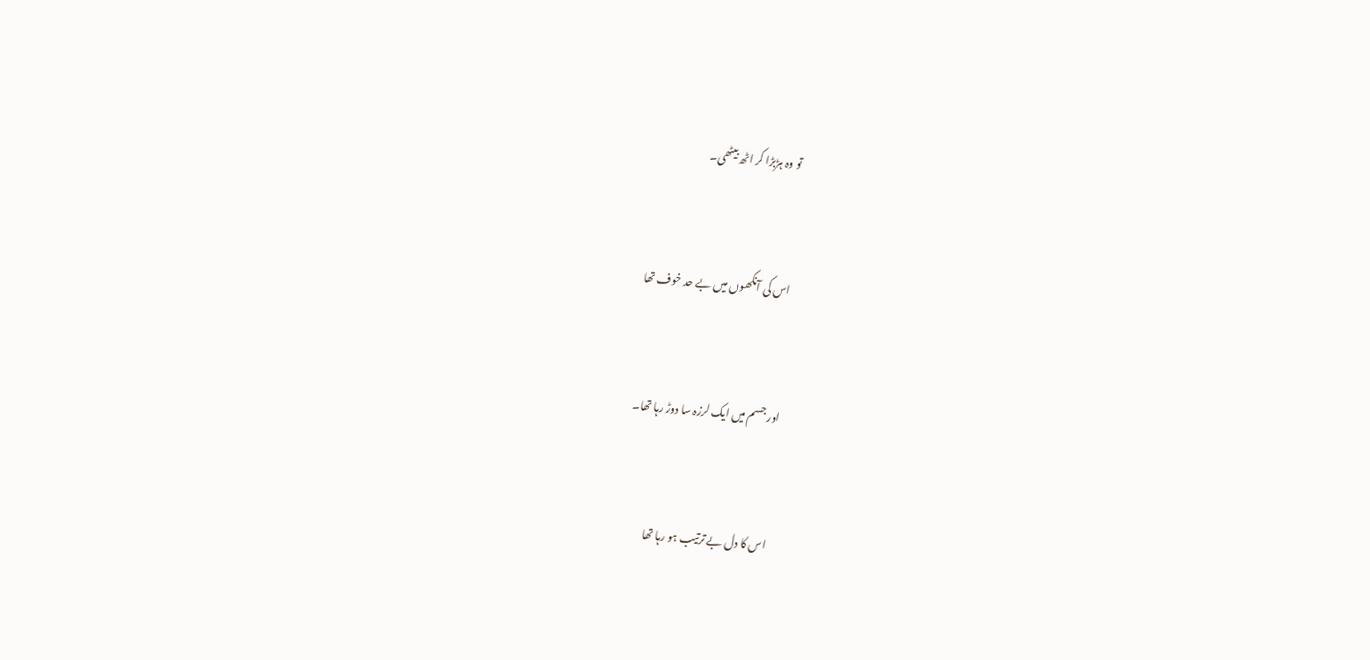تو وہ ہڑبڑا کر اٹھ بیٹھی۔


اس کی آنکھوں میں بے حد خوف تھا


اور جسم میں ایک لرزہ سا دوڑ رہا تھا۔


 اس کا دل بے ترتیب ہو رہا تھا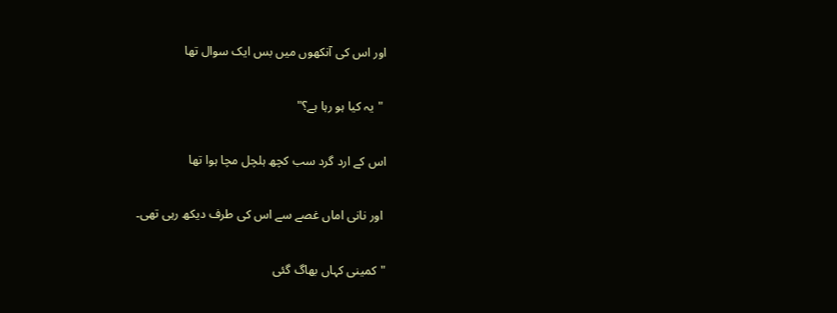اور اس کی آنکھوں میں بس ایک سوال تھا


 "یہ کیا ہو رہا ہے؟"


اس کے ارد گرد سب کچھ ہلچل مچا ہوا تھا


 اور نانی اماں غصے سے اس کی طرف دیکھ رہی تھی۔


"کمینی کہاں بھاگ گئی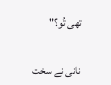تھی تُو؟"


 نانی نے سخت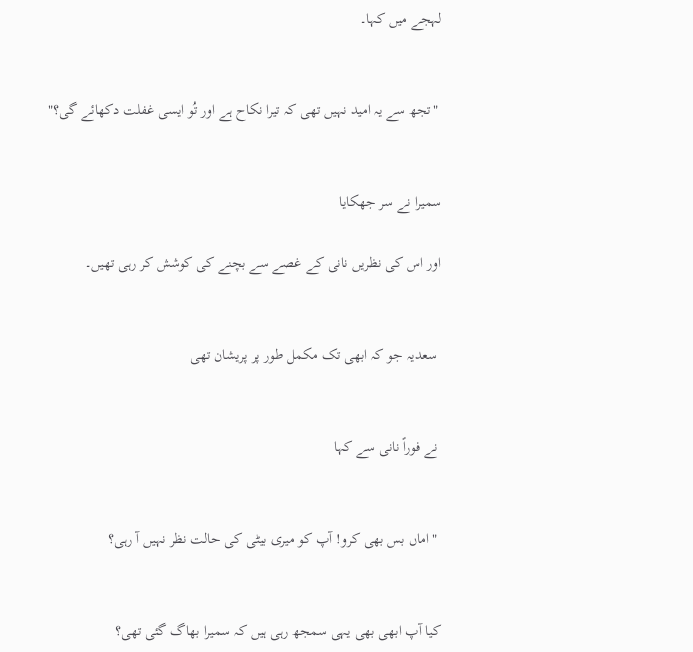لہجے میں کہا۔


 "تجھ سے یہ امید نہیں تھی کہ تیرا نکاح ہے اور تُو ایسی غفلت دکھائے گی؟"


سمیرا نے سر جھکایا

اور اس کی نظریں نانی کے غصے سے بچنے کی کوشش کر رہی تھیں۔


 سعدیہ جو کہ ابھی تک مکمل طور پر پریشان تھی


 نے فوراً نانی سے کہا


 "اماں بس بھی کرو! آپ کو میری بیٹی کی حالت نظر نہیں آ رہی؟


کیا آپ ابھی بھی یہی سمجھ رہی ہیں کہ سمیرا بھاگ گئی تھی؟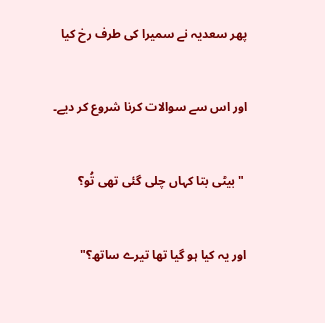پھر سعدیہ نے سمیرا کی طرف رخ کیا


اور اس سے سوالات کرنا شروع کر دیے۔


 "بیٹی بتا کہاں چلی گئی تھی تُو؟


اور یہ کیا ہو گیا تھا تیرے ساتھ؟"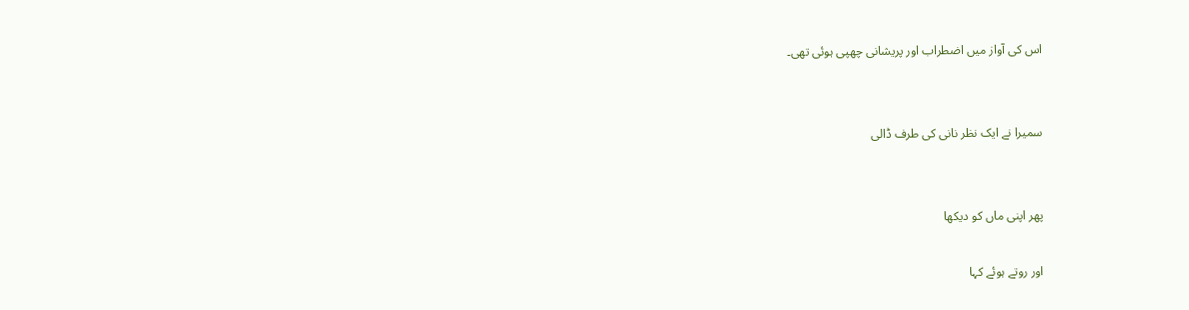اس کی آواز میں اضطراب اور پریشانی چھپی ہوئی تھی۔


سمیرا نے ایک نظر نانی کی طرف ڈالی


پھر اپنی ماں کو دیکھا

اور روتے ہوئے کہا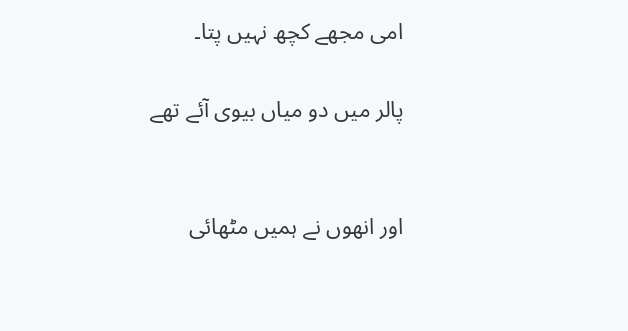امی مجھے کچھ نہیں پتا۔

پالر میں دو میاں بیوی آئے تھے


اور انھوں نے ہمیں مٹھائی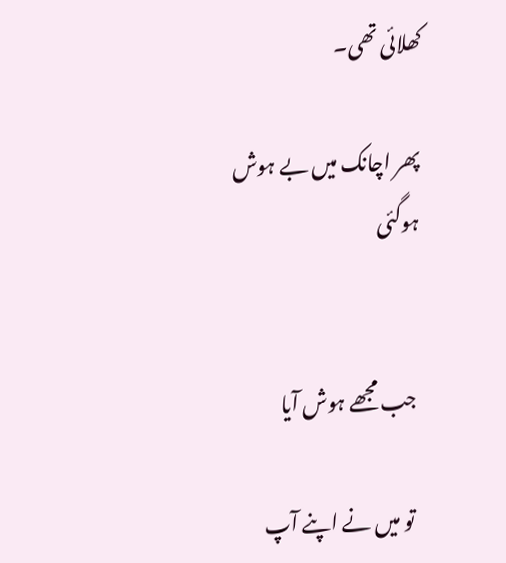کھلائی تھی۔

پھر اچانک میں بے ہوش ہوگئی


جب مجھے ہوش آیا

تو میں نے اپنے آپ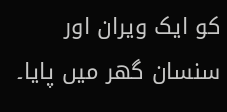کو ایک ویران اور سنسان گھر میں پایا۔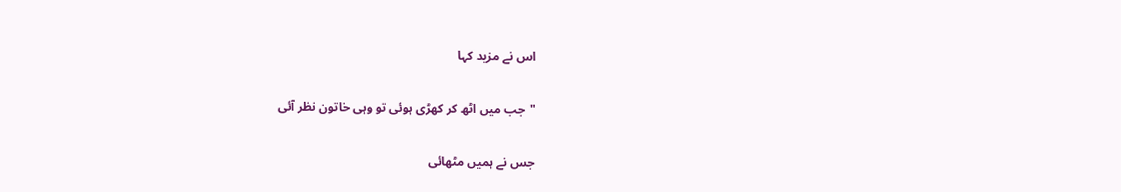اس نے مزید کہا

"جب میں اٹھ کر کھڑی ہوئی تو وہی خاتون نظر آئی

جس نے ہمیں مٹھائی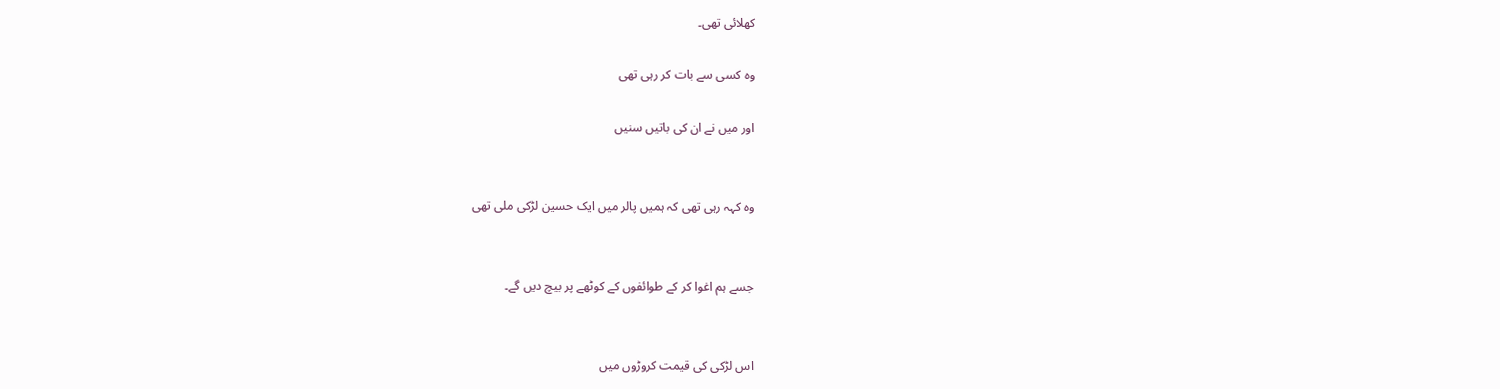کھلائی تھی۔

وہ کسی سے بات کر رہی تھی

اور میں نے ان کی باتیں سنیں


وہ کہہ رہی تھی کہ ہمیں پالر میں ایک حسین لڑکی ملی تھی


جسے ہم اغوا کر کے طوائفوں کے کوٹھے پر بیچ دیں گے۔


اس لڑکی کی قیمت کروڑوں میں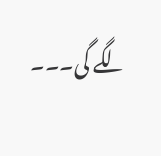لگے گی۔۔۔